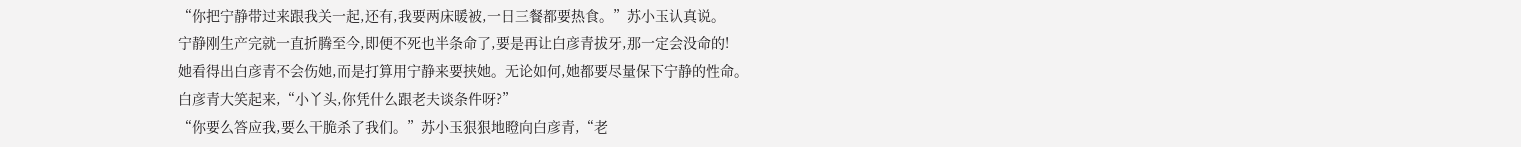“你把宁静带过来跟我关一起,还有,我要两床暖被,一日三餐都要热食。”苏小玉认真说。
宁静刚生产完就一直折腾至今,即便不死也半条命了,要是再让白彦青拔牙,那一定会没命的!
她看得出白彦青不会伤她,而是打算用宁静来要挟她。无论如何,她都要尽量保下宁静的性命。
白彦青大笑起来,“小丫头,你凭什么跟老夫谈条件呀?”
“你要么答应我,要么干脆杀了我们。”苏小玉狠狠地瞪向白彦青,“老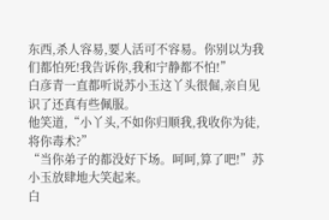东西,杀人容易,要人活可不容易。你别以为我们都怕死!我告诉你,我和宁静都不怕!”
白彦青一直都听说苏小玉这丫头很倔,亲自见识了还真有些佩服。
他笑道,“小丫头,不如你归顺我,我收你为徒,将你毒术?”
“当你弟子的都没好下场。呵呵,算了吧!”苏小玉放肆地大笑起来。
白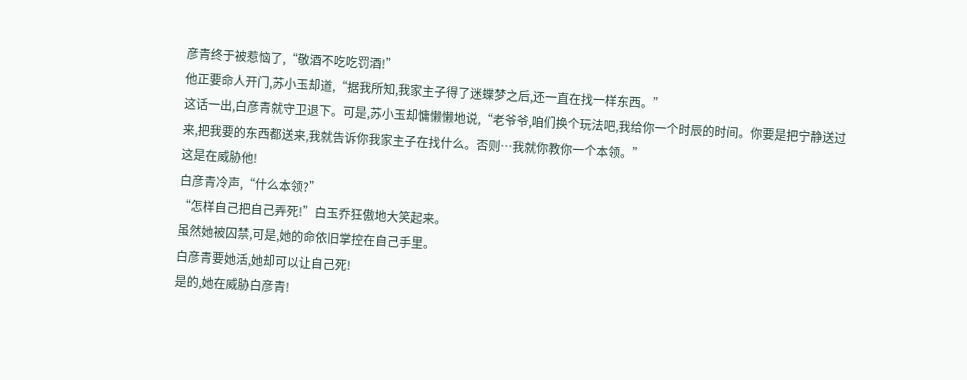彦青终于被惹恼了,“敬酒不吃吃罚酒!”
他正要命人开门,苏小玉却道,“据我所知,我家主子得了迷蝶梦之后,还一直在找一样东西。”
这话一出,白彦青就守卫退下。可是,苏小玉却慵懒懒地说,“老爷爷,咱们换个玩法吧,我给你一个时辰的时间。你要是把宁静送过来,把我要的东西都送来,我就告诉你我家主子在找什么。否则…我就你教你一个本领。”
这是在威胁他!
白彦青冷声,“什么本领?”
“怎样自己把自己弄死!”白玉乔狂傲地大笑起来。
虽然她被囚禁,可是,她的命依旧掌控在自己手里。
白彦青要她活,她却可以让自己死!
是的,她在威胁白彦青!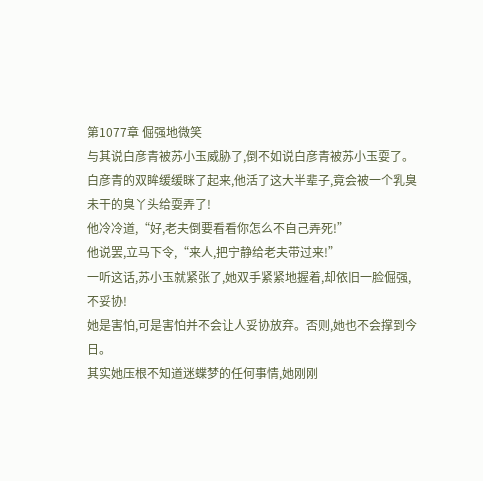第1077章 倔强地微笑
与其说白彦青被苏小玉威胁了,倒不如说白彦青被苏小玉耍了。
白彦青的双眸缓缓眯了起来,他活了这大半辈子,竟会被一个乳臭未干的臭丫头给耍弄了!
他冷冷道,“好,老夫倒要看看你怎么不自己弄死!”
他说罢,立马下令,“来人,把宁静给老夫带过来!”
一听这话,苏小玉就紧张了,她双手紧紧地握着,却依旧一脸倔强,不妥协!
她是害怕,可是害怕并不会让人妥协放弃。否则,她也不会撑到今日。
其实她压根不知道迷蝶梦的任何事情,她刚刚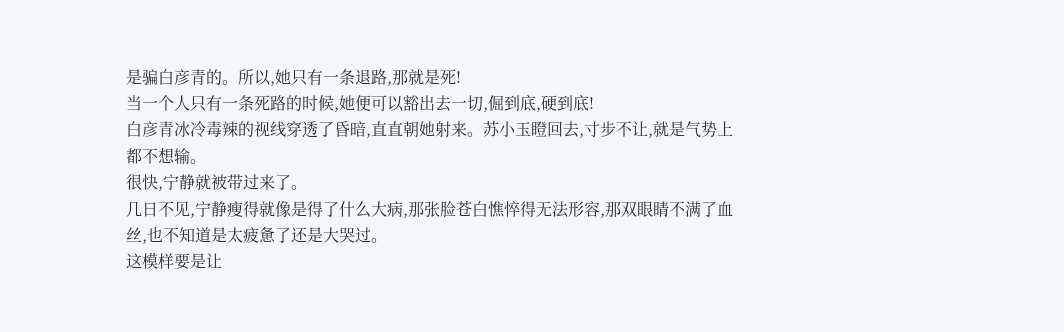是骗白彦青的。所以,她只有一条退路,那就是死!
当一个人只有一条死路的时候,她便可以豁出去一切,倔到底,硬到底!
白彦青冰冷毒辣的视线穿透了昏暗,直直朝她射来。苏小玉瞪回去,寸步不让,就是气势上都不想输。
很快,宁静就被带过来了。
几日不见,宁静瘦得就像是得了什么大病,那张脸苍白憔悴得无法形容,那双眼睛不满了血丝,也不知道是太疲惫了还是大哭过。
这模样要是让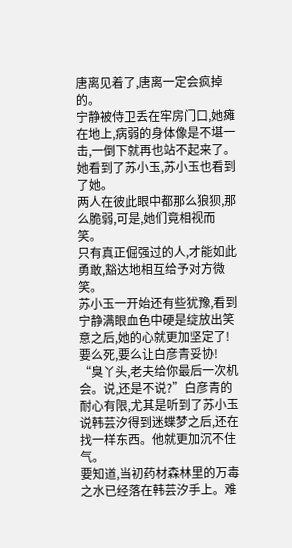唐离见着了,唐离一定会疯掉的。
宁静被侍卫丢在牢房门口,她瘫在地上,病弱的身体像是不堪一击,一倒下就再也站不起来了。
她看到了苏小玉,苏小玉也看到了她。
两人在彼此眼中都那么狼狈,那么脆弱,可是,她们竟相视而笑。
只有真正倔强过的人,才能如此勇敢,豁达地相互给予对方微笑。
苏小玉一开始还有些犹豫,看到宁静满眼血色中硬是绽放出笑意之后,她的心就更加坚定了!
要么死,要么让白彦青妥协!
“臭丫头,老夫给你最后一次机会。说,还是不说?”白彦青的耐心有限,尤其是听到了苏小玉说韩芸汐得到迷蝶梦之后,还在找一样东西。他就更加沉不住气。
要知道,当初药材森林里的万毒之水已经落在韩芸汐手上。难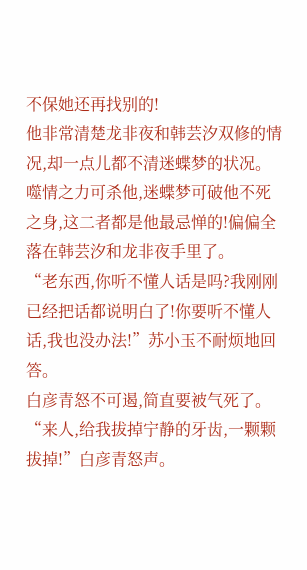不保她还再找别的!
他非常清楚龙非夜和韩芸汐双修的情况,却一点儿都不清迷蝶梦的状况。
噬情之力可杀他,迷蝶梦可破他不死之身,这二者都是他最忌惮的!偏偏全落在韩芸汐和龙非夜手里了。
“老东西,你听不懂人话是吗?我刚刚已经把话都说明白了!你要听不懂人话,我也没办法!”苏小玉不耐烦地回答。
白彦青怒不可遏,简直要被气死了。
“来人,给我拔掉宁静的牙齿,一颗颗拔掉!”白彦青怒声。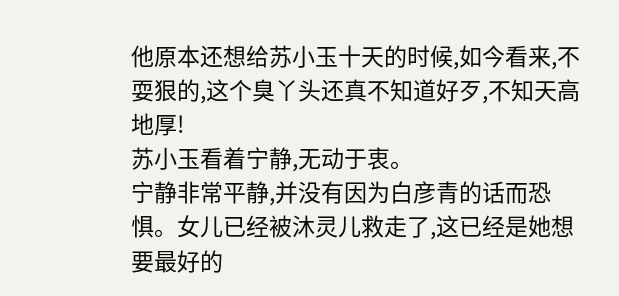他原本还想给苏小玉十天的时候,如今看来,不耍狠的,这个臭丫头还真不知道好歹,不知天高地厚!
苏小玉看着宁静,无动于衷。
宁静非常平静,并没有因为白彦青的话而恐惧。女儿已经被沐灵儿救走了,这已经是她想要最好的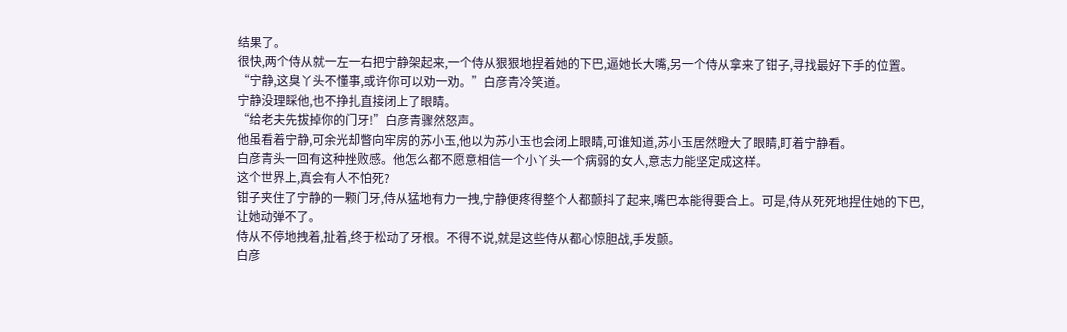结果了。
很快,两个侍从就一左一右把宁静架起来,一个侍从狠狠地捏着她的下巴,逼她长大嘴,另一个侍从拿来了钳子,寻找最好下手的位置。
“宁静,这臭丫头不懂事,或许你可以劝一劝。”白彦青冷笑道。
宁静没理睬他,也不挣扎直接闭上了眼睛。
“给老夫先拔掉你的门牙!”白彦青骤然怒声。
他虽看着宁静,可余光却瞥向牢房的苏小玉,他以为苏小玉也会闭上眼睛,可谁知道,苏小玉居然瞪大了眼睛,盯着宁静看。
白彦青头一回有这种挫败感。他怎么都不愿意相信一个小丫头一个病弱的女人,意志力能坚定成这样。
这个世界上,真会有人不怕死?
钳子夹住了宁静的一颗门牙,侍从猛地有力一拽,宁静便疼得整个人都颤抖了起来,嘴巴本能得要合上。可是,侍从死死地捏住她的下巴,让她动弹不了。
侍从不停地拽着,扯着,终于松动了牙根。不得不说,就是这些侍从都心惊胆战,手发颤。
白彦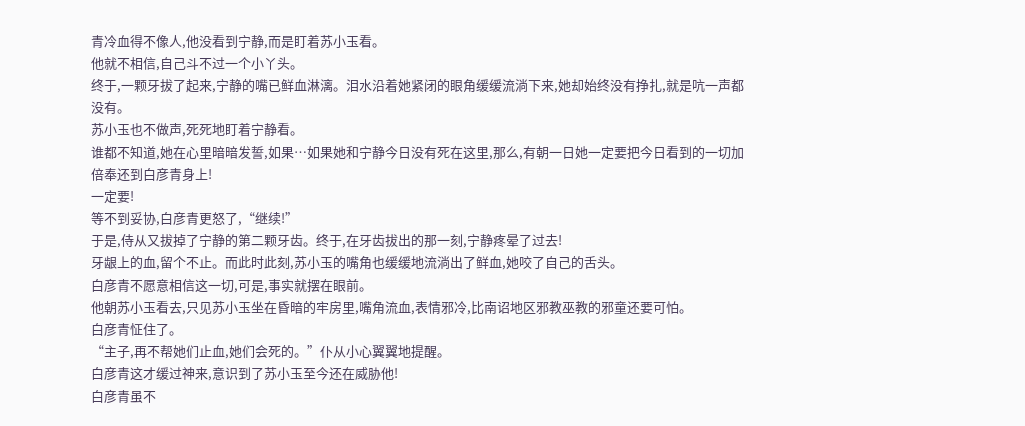青冷血得不像人,他没看到宁静,而是盯着苏小玉看。
他就不相信,自己斗不过一个小丫头。
终于,一颗牙拔了起来,宁静的嘴已鲜血淋漓。泪水沿着她紧闭的眼角缓缓流淌下来,她却始终没有挣扎,就是吭一声都没有。
苏小玉也不做声,死死地盯着宁静看。
谁都不知道,她在心里暗暗发誓,如果…如果她和宁静今日没有死在这里,那么,有朝一日她一定要把今日看到的一切加倍奉还到白彦青身上!
一定要!
等不到妥协,白彦青更怒了,“继续!”
于是,侍从又拔掉了宁静的第二颗牙齿。终于,在牙齿拔出的那一刻,宁静疼晕了过去!
牙龈上的血,留个不止。而此时此刻,苏小玉的嘴角也缓缓地流淌出了鲜血,她咬了自己的舌头。
白彦青不愿意相信这一切,可是,事实就摆在眼前。
他朝苏小玉看去,只见苏小玉坐在昏暗的牢房里,嘴角流血,表情邪冷,比南诏地区邪教巫教的邪童还要可怕。
白彦青怔住了。
“主子,再不帮她们止血,她们会死的。”仆从小心翼翼地提醒。
白彦青这才缓过神来,意识到了苏小玉至今还在威胁他!
白彦青虽不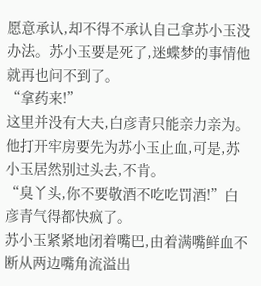愿意承认,却不得不承认自己拿苏小玉没办法。苏小玉要是死了,迷蝶梦的事情他就再也问不到了。
“拿药来!”
这里并没有大夫,白彦青只能亲力亲为。他打开牢房要先为苏小玉止血,可是,苏小玉居然别过头去,不肯。
“臭丫头,你不要敬酒不吃吃罚酒!”白彦青气得都快疯了。
苏小玉紧紧地闭着嘴巴,由着满嘴鲜血不断从两边嘴角流溢出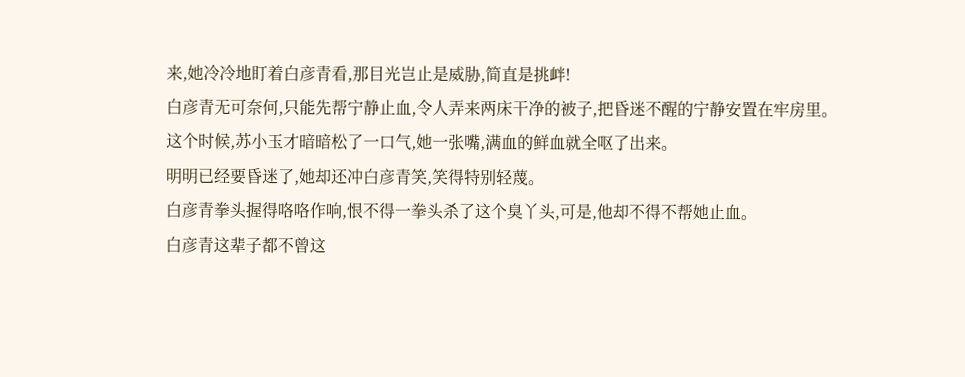来,她冷冷地盯着白彦青看,那目光岂止是威胁,简直是挑衅!
白彦青无可奈何,只能先帮宁静止血,令人弄来两床干净的被子,把昏迷不醒的宁静安置在牢房里。
这个时候,苏小玉才暗暗松了一口气,她一张嘴,满血的鲜血就全呕了出来。
明明已经要昏迷了,她却还冲白彦青笑,笑得特别轻蔑。
白彦青拳头握得咯咯作响,恨不得一拳头杀了这个臭丫头,可是,他却不得不帮她止血。
白彦青这辈子都不曾这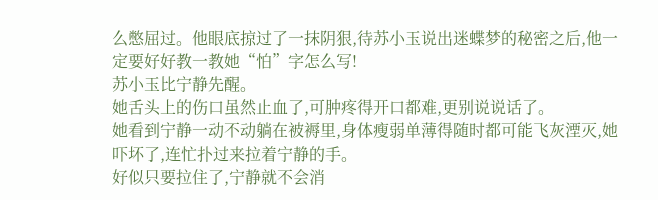么憋屈过。他眼底掠过了一抹阴狠,待苏小玉说出迷蝶梦的秘密之后,他一定要好好教一教她“怕”字怎么写!
苏小玉比宁静先醒。
她舌头上的伤口虽然止血了,可肿疼得开口都难,更别说说话了。
她看到宁静一动不动躺在被褥里,身体瘦弱单薄得随时都可能飞灰湮灭,她吓坏了,连忙扑过来拉着宁静的手。
好似只要拉住了,宁静就不会消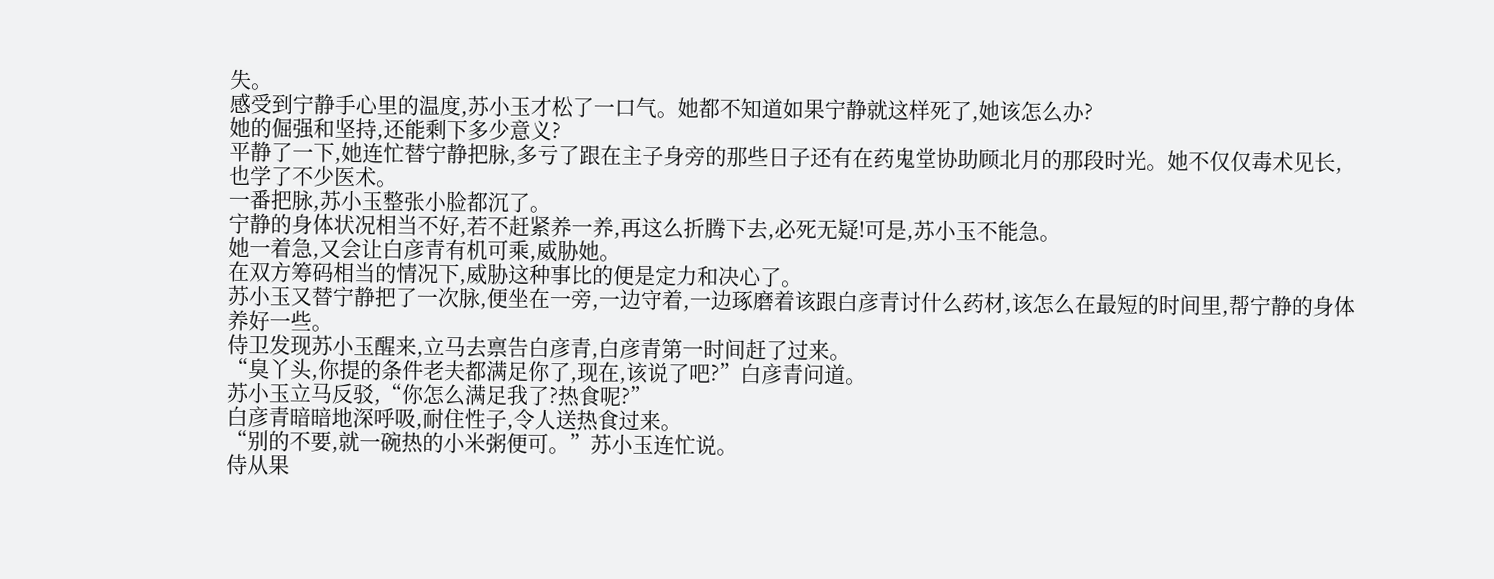失。
感受到宁静手心里的温度,苏小玉才松了一口气。她都不知道如果宁静就这样死了,她该怎么办?
她的倔强和坚持,还能剩下多少意义?
平静了一下,她连忙替宁静把脉,多亏了跟在主子身旁的那些日子还有在药鬼堂协助顾北月的那段时光。她不仅仅毒术见长,也学了不少医术。
一番把脉,苏小玉整张小脸都沉了。
宁静的身体状况相当不好,若不赶紧养一养,再这么折腾下去,必死无疑!可是,苏小玉不能急。
她一着急,又会让白彦青有机可乘,威胁她。
在双方筹码相当的情况下,威胁这种事比的便是定力和决心了。
苏小玉又替宁静把了一次脉,便坐在一旁,一边守着,一边琢磨着该跟白彦青讨什么药材,该怎么在最短的时间里,帮宁静的身体养好一些。
侍卫发现苏小玉醒来,立马去禀告白彦青,白彦青第一时间赶了过来。
“臭丫头,你提的条件老夫都满足你了,现在,该说了吧?”白彦青问道。
苏小玉立马反驳,“你怎么满足我了?热食呢?”
白彦青暗暗地深呼吸,耐住性子,令人送热食过来。
“别的不要,就一碗热的小米粥便可。”苏小玉连忙说。
侍从果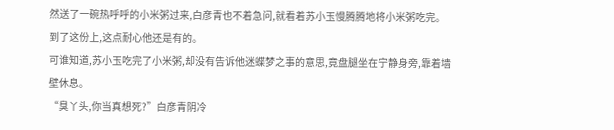然送了一碗热呼呼的小米粥过来,白彦青也不着急问,就看着苏小玉慢腾腾地将小米粥吃完。
到了这份上,这点耐心他还是有的。
可谁知道,苏小玉吃完了小米粥,却没有告诉他迷蝶梦之事的意思,竟盘腿坐在宁静身旁,靠着墙壁休息。
“臭丫头,你当真想死?”白彦青阴冷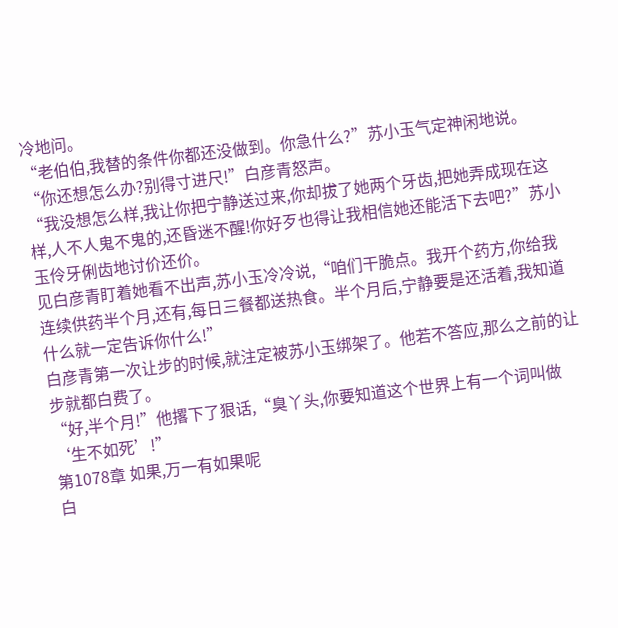冷地问。
“老伯伯,我替的条件你都还没做到。你急什么?”苏小玉气定神闲地说。
“你还想怎么办?别得寸进尺!”白彦青怒声。
“我没想怎么样,我让你把宁静送过来,你却拔了她两个牙齿,把她弄成现在这样,人不人鬼不鬼的,还昏迷不醒!你好歹也得让我相信她还能活下去吧?”苏小玉伶牙俐齿地讨价还价。
见白彦青盯着她看不出声,苏小玉冷冷说,“咱们干脆点。我开个药方,你给我连续供药半个月,还有,每日三餐都送热食。半个月后,宁静要是还活着,我知道什么就一定告诉你什么!”
白彦青第一次让步的时候,就注定被苏小玉绑架了。他若不答应,那么之前的让步就都白费了。
“好,半个月!”他撂下了狠话,“臭丫头,你要知道这个世界上有一个词叫做‘生不如死’!”
第1078章 如果,万一有如果呢
白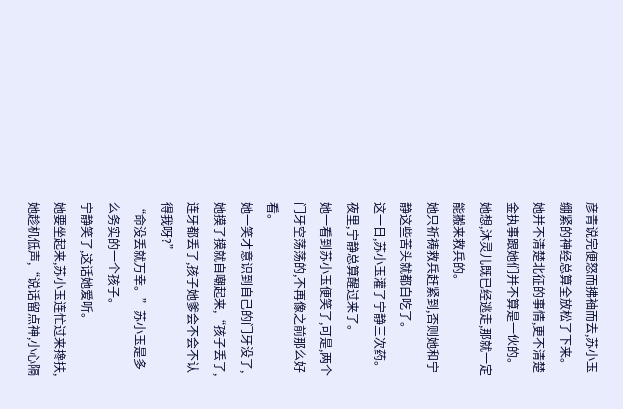彦青说完便怒而拂袖而去,苏小玉绷紧的神经总算全放松了下来。
她并不清楚北征的事情,更不清楚金执事跟她们并不算是一伙的。她想,沐灵儿既已经逃走,那就一定能搬来救兵的。
她只祈祷救兵赶紧到,否则她和宁静这些苦头就都白吃了。
这一日,苏小玉灌了宁静三次药。夜里,宁静总算醒过来了。
她一看到苏小玉便笑了,可是,两个门牙空荡荡的,不再像之前那么好看。
她一笑才意识到自己的门牙没了,她摸了摸就自嘲起来,“孩子丢了,连牙都丢了,孩子她爹会不会不认得我呀?”
“命没丢就万幸。”苏小玉是多么务实的一个孩子。
宁静笑了,这话她爱听。
她要坐起来,苏小玉连忙过来搀扶,她趁机低声,“说话留点神,小心隔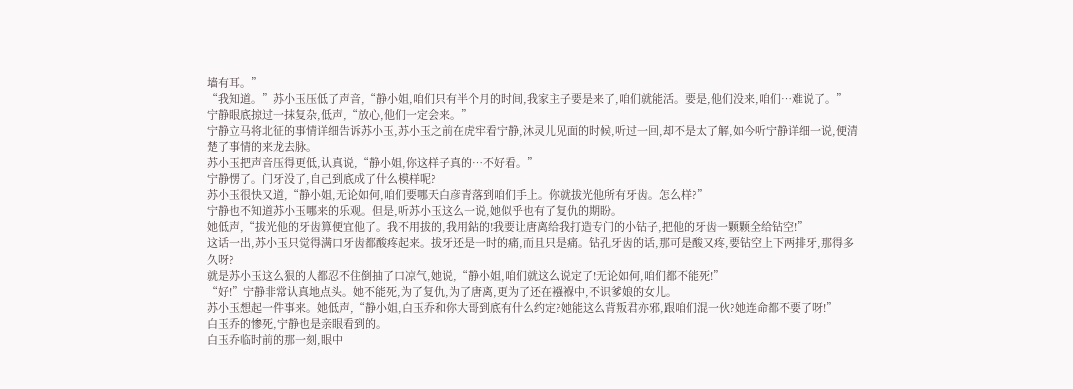墙有耳。”
“我知道。”苏小玉压低了声音,“静小姐,咱们只有半个月的时间,我家主子要是来了,咱们就能活。要是,他们没来,咱们…难说了。”
宁静眼底掠过一抹复杂,低声,“放心,他们一定会来。”
宁静立马将北征的事情详细告诉苏小玉,苏小玉之前在虎牢看宁静,沐灵儿见面的时候,听过一回,却不是太了解,如今听宁静详细一说,便清楚了事情的来龙去脉。
苏小玉把声音压得更低,认真说,“静小姐,你这样子真的…不好看。”
宁静愣了。门牙没了,自己到底成了什么模样呢?
苏小玉很快又道,“静小姐,无论如何,咱们要哪天白彦青落到咱们手上。你就拔光他所有牙齿。怎么样?”
宁静也不知道苏小玉哪来的乐观。但是,听苏小玉这么一说,她似乎也有了复仇的期盼。
她低声,“拔光他的牙齿算便宜他了。我不用拔的,我用鉆的!我要让唐离给我打造专门的小钻子,把他的牙齿一颗颗全给钻空!”
这话一出,苏小玉只觉得满口牙齿都酸疼起来。拔牙还是一时的痛,而且只是痛。钻孔牙齿的话,那可是酸又疼,要钻空上下两排牙,那得多久呀?
就是苏小玉这么狠的人都忍不住倒抽了口凉气,她说,“静小姐,咱们就这么说定了!无论如何,咱们都不能死!”
“好!”宁静非常认真地点头。她不能死,为了复仇,为了唐离,更为了还在襁褓中,不识爹娘的女儿。
苏小玉想起一件事来。她低声,“静小姐,白玉乔和你大哥到底有什么约定?她能这么背叛君亦邪,跟咱们混一伙?她连命都不要了呀!”
白玉乔的惨死,宁静也是亲眼看到的。
白玉乔临时前的那一刻,眼中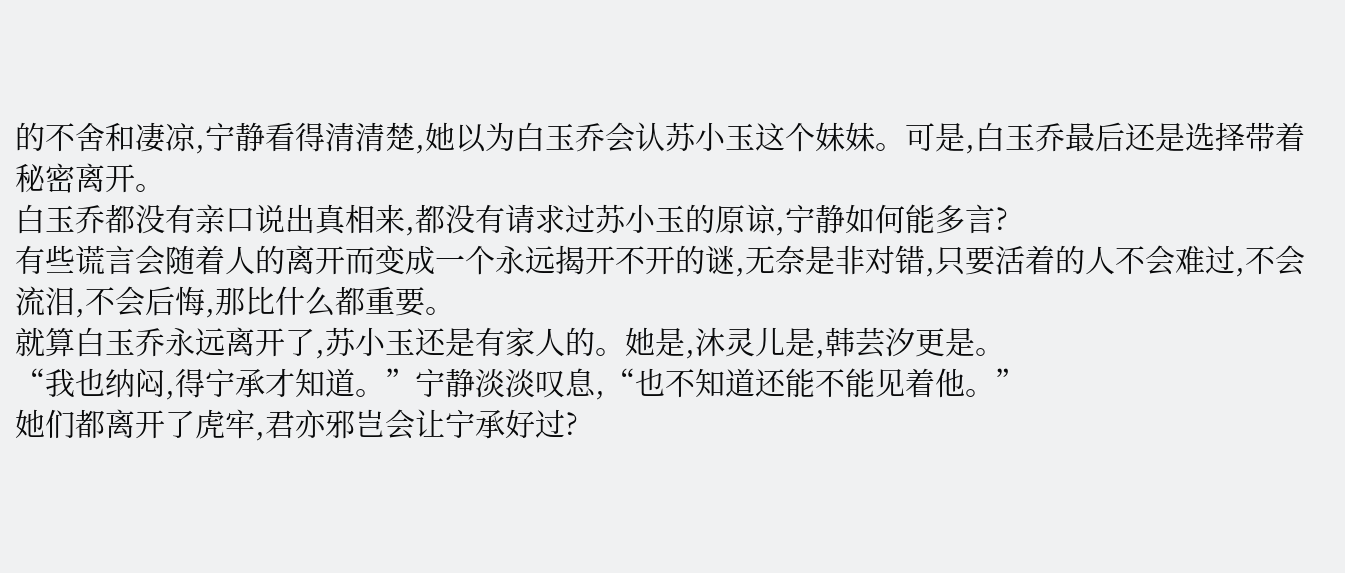的不舍和凄凉,宁静看得清清楚,她以为白玉乔会认苏小玉这个妹妹。可是,白玉乔最后还是选择带着秘密离开。
白玉乔都没有亲口说出真相来,都没有请求过苏小玉的原谅,宁静如何能多言?
有些谎言会随着人的离开而变成一个永远揭开不开的谜,无奈是非对错,只要活着的人不会难过,不会流泪,不会后悔,那比什么都重要。
就算白玉乔永远离开了,苏小玉还是有家人的。她是,沐灵儿是,韩芸汐更是。
“我也纳闷,得宁承才知道。”宁静淡淡叹息,“也不知道还能不能见着他。”
她们都离开了虎牢,君亦邪岂会让宁承好过?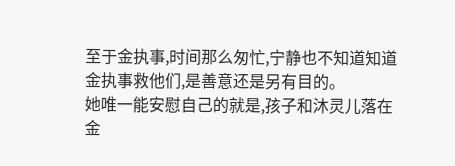至于金执事,时间那么匆忙,宁静也不知道知道金执事救他们,是善意还是另有目的。
她唯一能安慰自己的就是,孩子和沐灵儿落在金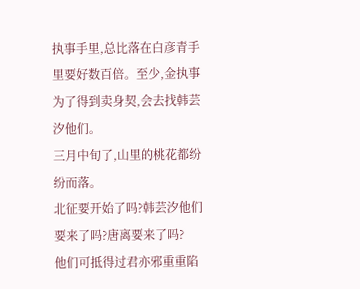执事手里,总比落在白彦青手里要好数百倍。至少,金执事为了得到卖身契,会去找韩芸汐他们。
三月中旬了,山里的桃花都纷纷而落。
北征要开始了吗?韩芸汐他们要来了吗?唐离要来了吗?
他们可抵得过君亦邪重重陷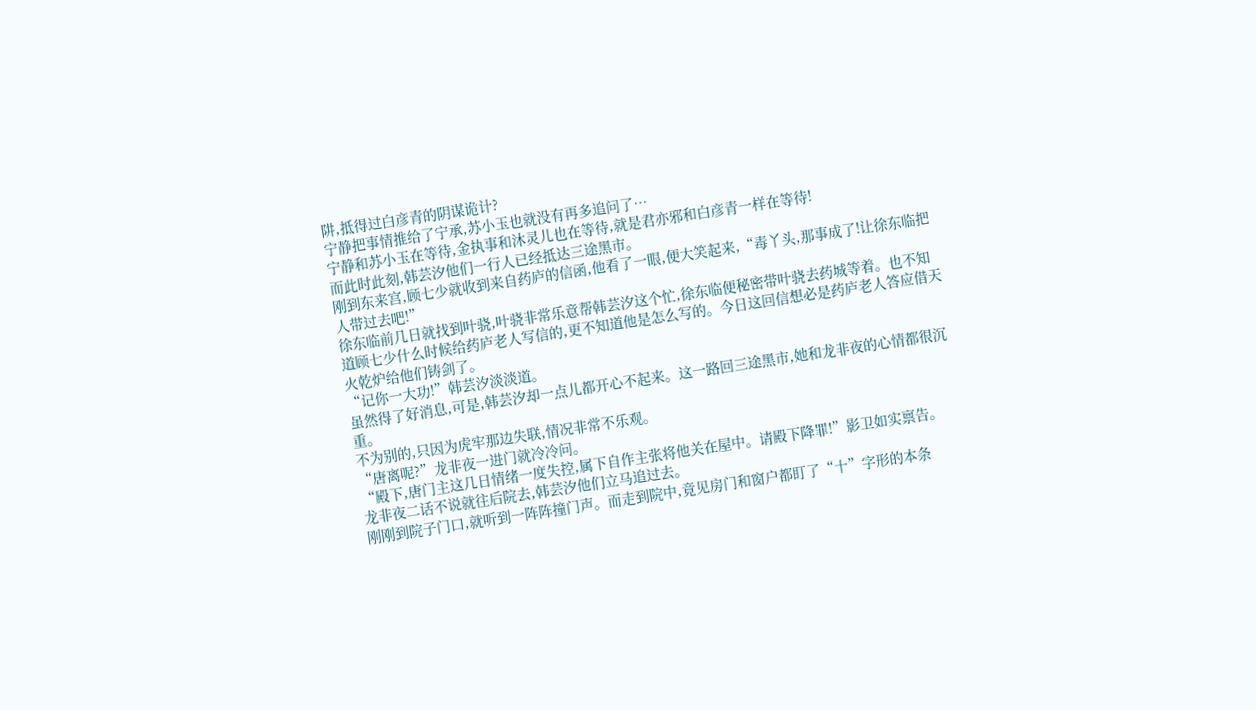阱,抵得过白彦青的阴谋诡计?
宁静把事情推给了宁承,苏小玉也就没有再多追问了…
宁静和苏小玉在等待,金执事和沐灵儿也在等待,就是君亦邪和白彦青一样在等待!
而此时此刻,韩芸汐他们一行人已经抵达三途黑市。
刚到东来宫,顾七少就收到来自药庐的信函,他看了一眼,便大笑起来,“毒丫头,那事成了!让徐东临把人带过去吧!”
徐东临前几日就找到叶骁,叶骁非常乐意帮韩芸汐这个忙,徐东临便秘密带叶骁去药城等着。也不知道顾七少什么时候给药庐老人写信的,更不知道他是怎么写的。今日这回信想必是药庐老人答应借天火乾炉给他们铸剑了。
“记你一大功!”韩芸汐淡淡道。
虽然得了好消息,可是,韩芸汐却一点儿都开心不起来。这一路回三途黑市,她和龙非夜的心情都很沉重。
不为别的,只因为虎牢那边失联,情况非常不乐观。
“唐离呢?”龙非夜一进门就冷冷问。
“殿下,唐门主这几日情绪一度失控,属下自作主张将他关在屋中。请殿下降罪!”影卫如实禀告。
龙非夜二话不说就往后院去,韩芸汐他们立马追过去。
刚刚到院子门口,就听到一阵阵撞门声。而走到院中,竟见房门和窗户都盯了“十”字形的本条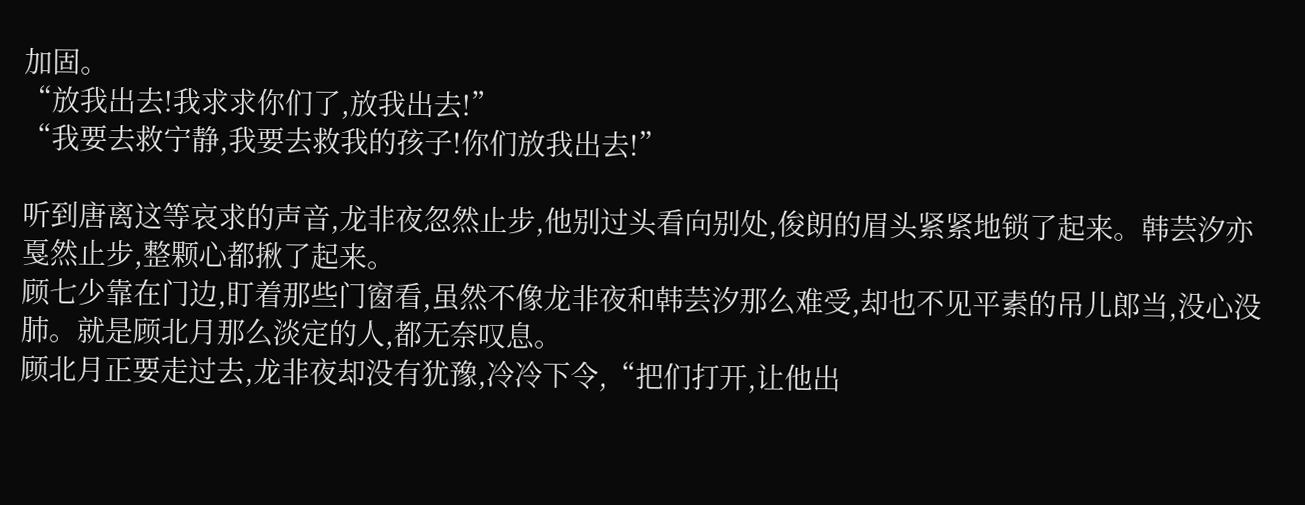加固。
“放我出去!我求求你们了,放我出去!”
“我要去救宁静,我要去救我的孩子!你们放我出去!”

听到唐离这等哀求的声音,龙非夜忽然止步,他别过头看向别处,俊朗的眉头紧紧地锁了起来。韩芸汐亦戛然止步,整颗心都揪了起来。
顾七少靠在门边,盯着那些门窗看,虽然不像龙非夜和韩芸汐那么难受,却也不见平素的吊儿郎当,没心没肺。就是顾北月那么淡定的人,都无奈叹息。
顾北月正要走过去,龙非夜却没有犹豫,冷冷下令,“把们打开,让他出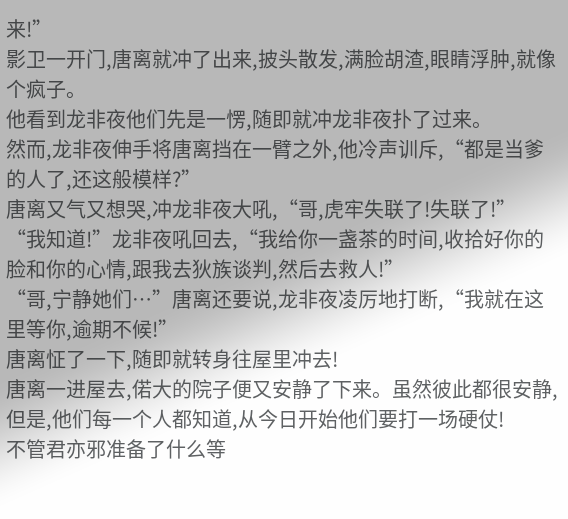来!”
影卫一开门,唐离就冲了出来,披头散发,满脸胡渣,眼睛浮肿,就像个疯子。
他看到龙非夜他们先是一愣,随即就冲龙非夜扑了过来。
然而,龙非夜伸手将唐离挡在一臂之外,他冷声训斥,“都是当爹的人了,还这般模样?”
唐离又气又想哭,冲龙非夜大吼,“哥,虎牢失联了!失联了!”
“我知道!”龙非夜吼回去,“我给你一盏茶的时间,收拾好你的脸和你的心情,跟我去狄族谈判,然后去救人!”
“哥,宁静她们…”唐离还要说,龙非夜凌厉地打断,“我就在这里等你,逾期不候!”
唐离怔了一下,随即就转身往屋里冲去!
唐离一进屋去,偌大的院子便又安静了下来。虽然彼此都很安静,但是,他们每一个人都知道,从今日开始他们要打一场硬仗!
不管君亦邪准备了什么等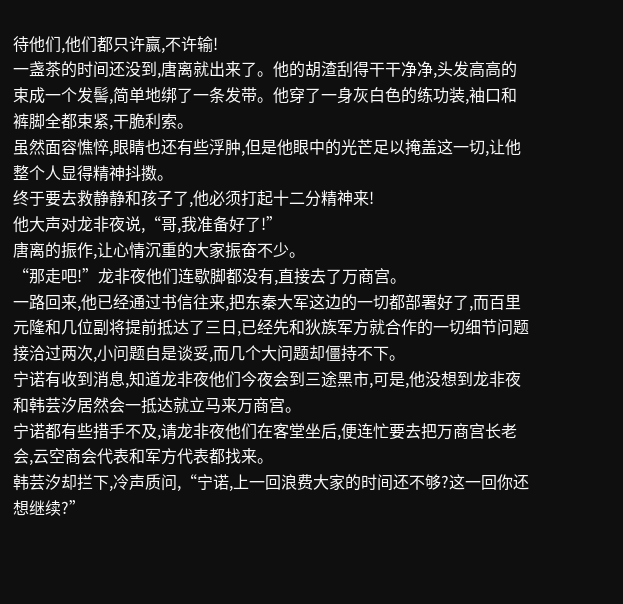待他们,他们都只许赢,不许输!
一盏茶的时间还没到,唐离就出来了。他的胡渣刮得干干净净,头发高高的束成一个发髻,简单地绑了一条发带。他穿了一身灰白色的练功装,袖口和裤脚全都束紧,干脆利索。
虽然面容憔悴,眼睛也还有些浮肿,但是他眼中的光芒足以掩盖这一切,让他整个人显得精神抖擞。
终于要去救静静和孩子了,他必须打起十二分精神来!
他大声对龙非夜说,“哥,我准备好了!”
唐离的振作,让心情沉重的大家振奋不少。
“那走吧!”龙非夜他们连歇脚都没有,直接去了万商宫。
一路回来,他已经通过书信往来,把东秦大军这边的一切都部署好了,而百里元隆和几位副将提前抵达了三日,已经先和狄族军方就合作的一切细节问题接洽过两次,小问题自是谈妥,而几个大问题却僵持不下。
宁诺有收到消息,知道龙非夜他们今夜会到三途黑市,可是,他没想到龙非夜和韩芸汐居然会一抵达就立马来万商宫。
宁诺都有些措手不及,请龙非夜他们在客堂坐后,便连忙要去把万商宫长老会,云空商会代表和军方代表都找来。
韩芸汐却拦下,冷声质问,“宁诺,上一回浪费大家的时间还不够?这一回你还想继续?”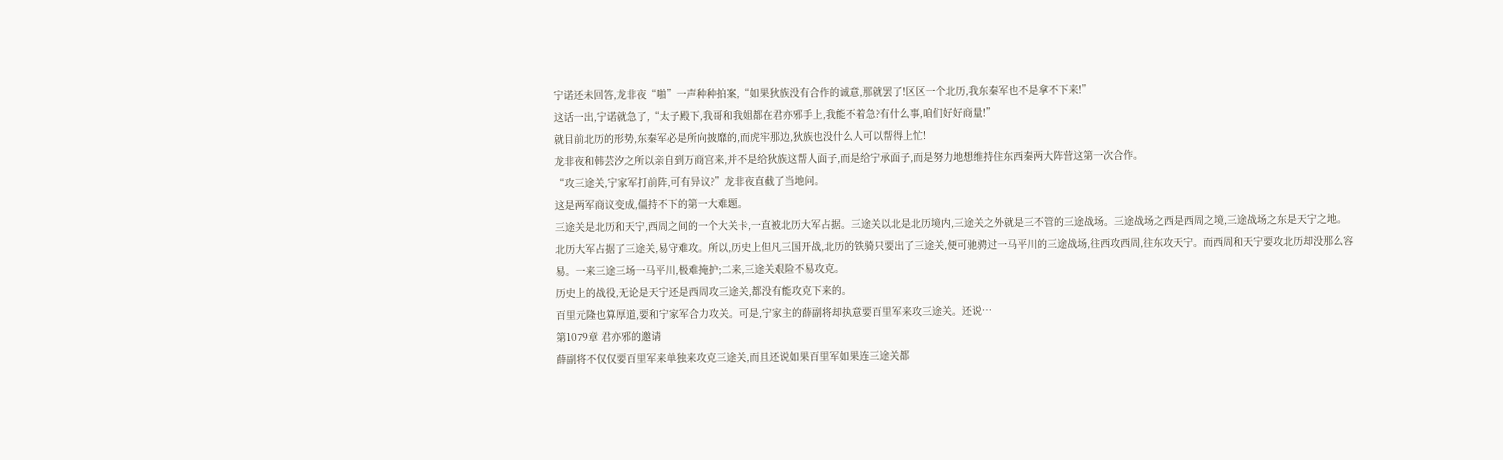宁诺还未回答,龙非夜“啪”一声种种拍案,“如果狄族没有合作的诚意,那就罢了!区区一个北历,我东秦军也不是拿不下来!”
这话一出,宁诺就急了,“太子殿下,我哥和我姐都在君亦邪手上,我能不着急?有什么事,咱们好好商量!”
就目前北历的形势,东秦军必是所向披靡的,而虎牢那边,狄族也没什么人可以帮得上忙!
龙非夜和韩芸汐之所以亲自到万商宫来,并不是给狄族这帮人面子,而是给宁承面子,而是努力地想维持住东西秦两大阵营这第一次合作。
“攻三途关,宁家军打前阵,可有异议?”龙非夜直截了当地问。
这是两军商议变成,僵持不下的第一大难题。
三途关是北历和天宁,西周之间的一个大关卡,一直被北历大军占据。三途关以北是北历境内,三途关之外就是三不管的三途战场。三途战场之西是西周之境,三途战场之东是天宁之地。
北历大军占据了三途关,易守难攻。所以,历史上但凡三国开战,北历的铁骑只要出了三途关,便可驰骋过一马平川的三途战场,往西攻西周,往东攻天宁。而西周和天宁要攻北历却没那么容易。一来三途三场一马平川,极难掩护;二来,三途关艰险不易攻克。
历史上的战役,无论是天宁还是西周攻三途关,都没有能攻克下来的。
百里元隆也算厚道,要和宁家军合力攻关。可是,宁家主的薛副将却执意要百里军来攻三途关。还说…
第1079章 君亦邪的邀请
薛副将不仅仅要百里军来单独来攻克三途关,而且还说如果百里军如果连三途关都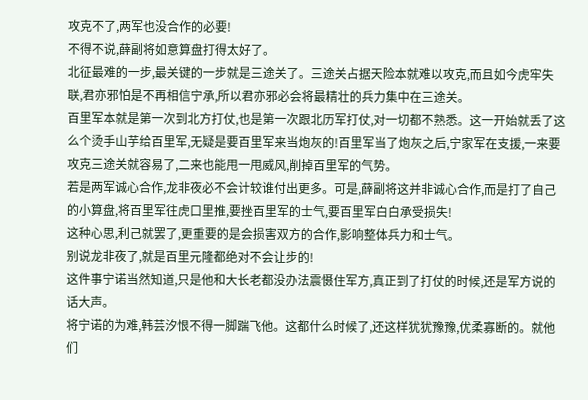攻克不了,两军也没合作的必要!
不得不说,薛副将如意算盘打得太好了。
北征最难的一步,最关键的一步就是三途关了。三途关占据天险本就难以攻克,而且如今虎牢失联,君亦邪怕是不再相信宁承,所以君亦邪必会将最精壮的兵力集中在三途关。
百里军本就是第一次到北方打仗,也是第一次跟北历军打仗,对一切都不熟悉。这一开始就丢了这么个烫手山芋给百里军,无疑是要百里军来当炮灰的!百里军当了炮灰之后,宁家军在支援,一来要攻克三途关就容易了,二来也能甩一甩威风,削掉百里军的气势。
若是两军诚心合作,龙非夜必不会计较谁付出更多。可是,薛副将这并非诚心合作,而是打了自己的小算盘,将百里军往虎口里推,要挫百里军的士气,要百里军白白承受损失!
这种心思,利己就罢了,更重要的是会损害双方的合作,影响整体兵力和士气。
别说龙非夜了,就是百里元隆都绝对不会让步的!
这件事宁诺当然知道,只是他和大长老都没办法震慑住军方,真正到了打仗的时候,还是军方说的话大声。
将宁诺的为难,韩芸汐恨不得一脚踹飞他。这都什么时候了,还这样犹犹豫豫,优柔寡断的。就他们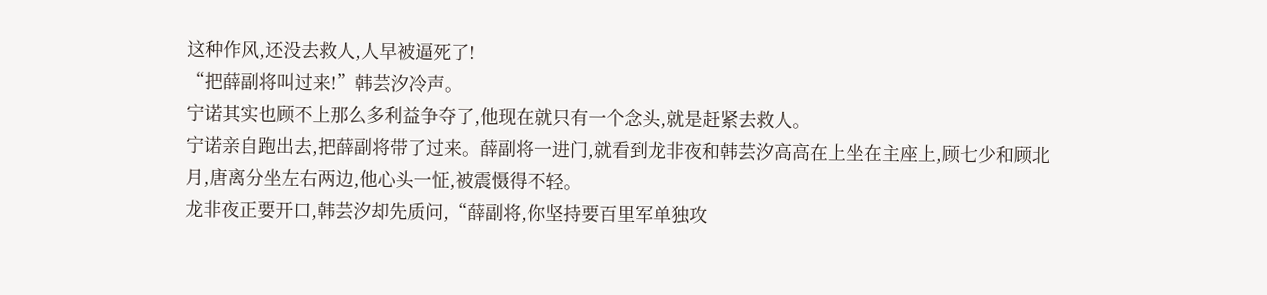这种作风,还没去救人,人早被逼死了!
“把薛副将叫过来!”韩芸汐冷声。
宁诺其实也顾不上那么多利益争夺了,他现在就只有一个念头,就是赶紧去救人。
宁诺亲自跑出去,把薛副将带了过来。薛副将一进门,就看到龙非夜和韩芸汐高高在上坐在主座上,顾七少和顾北月,唐离分坐左右两边,他心头一怔,被震慑得不轻。
龙非夜正要开口,韩芸汐却先质问,“薛副将,你坚持要百里军单独攻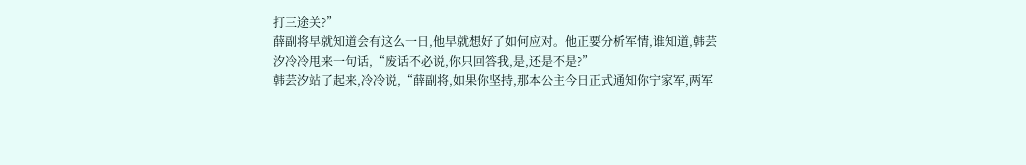打三途关?”
薛副将早就知道会有这么一日,他早就想好了如何应对。他正要分析军情,谁知道,韩芸汐冷冷甩来一句话,“废话不必说,你只回答我,是,还是不是?”
韩芸汐站了起来,冷冷说,“薛副将,如果你坚持,那本公主今日正式通知你宁家军,两军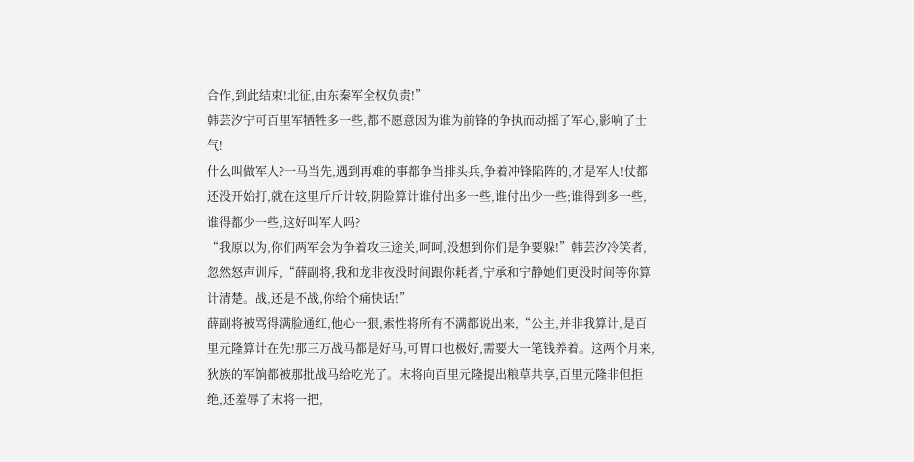合作,到此结束!北征,由东秦军全权负责!”
韩芸汐宁可百里军牺牲多一些,都不愿意因为谁为前锋的争执而动摇了军心,影响了士气!
什么叫做军人?一马当先,遇到再难的事都争当排头兵,争着冲锋陷阵的,才是军人!仗都还没开始打,就在这里斤斤计较,阴险算计谁付出多一些,谁付出少一些;谁得到多一些,谁得都少一些,这好叫军人吗?
“我原以为,你们两军会为争着攻三途关,呵呵,没想到你们是争要躲!”韩芸汐冷笑者,忽然怒声训斥,“薛副将,我和龙非夜没时间跟你耗者,宁承和宁静她们更没时间等你算计清楚。战,还是不战,你给个痛快话!”
薛副将被骂得满脸通红,他心一狠,索性将所有不满都说出来,“公主,并非我算计,是百里元隆算计在先!那三万战马都是好马,可胃口也极好,需要大一笔钱养着。这两个月来,狄族的军饷都被那批战马给吃光了。末将向百里元隆提出粮草共享,百里元隆非但拒绝,还羞辱了末将一把,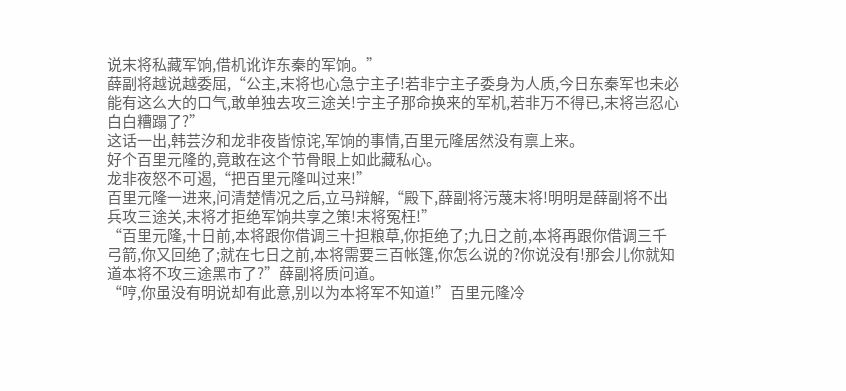说末将私藏军饷,借机讹诈东秦的军饷。”
薛副将越说越委屈,“公主,末将也心急宁主子!若非宁主子委身为人质,今日东秦军也未必能有这么大的口气,敢单独去攻三途关!宁主子那命换来的军机,若非万不得已,末将岂忍心白白糟蹋了?”
这话一出,韩芸汐和龙非夜皆惊诧,军饷的事情,百里元隆居然没有禀上来。
好个百里元隆的,竟敢在这个节骨眼上如此藏私心。
龙非夜怒不可遏,“把百里元隆叫过来!”
百里元隆一进来,问清楚情况之后,立马辩解,“殿下,薛副将污蔑末将!明明是薛副将不出兵攻三途关,末将才拒绝军饷共享之策!末将冤枉!”
“百里元隆,十日前,本将跟你借调三十担粮草,你拒绝了;九日之前,本将再跟你借调三千弓箭,你又回绝了;就在七日之前,本将需要三百帐篷,你怎么说的?你说没有!那会儿你就知道本将不攻三途黑市了?”薛副将质问道。
“哼,你虽没有明说却有此意,别以为本将军不知道!”百里元隆冷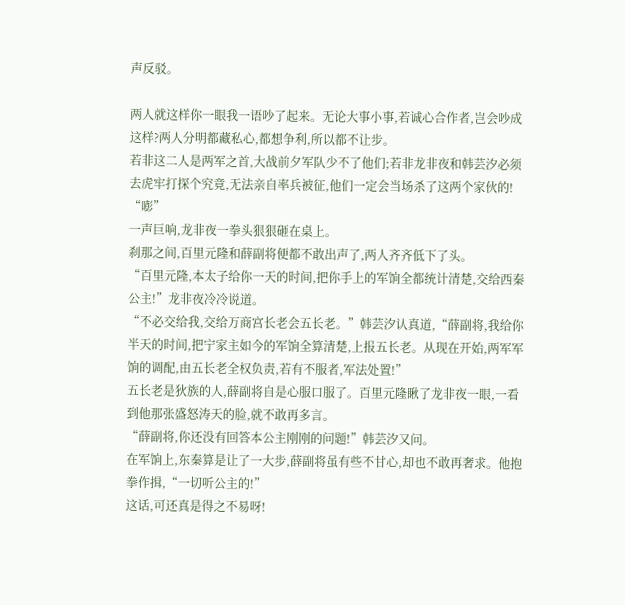声反驳。

两人就这样你一眼我一语吵了起来。无论大事小事,若诚心合作者,岂会吵成这样?两人分明都藏私心,都想争利,所以都不让步。
若非这二人是两军之首,大战前夕军队少不了他们;若非龙非夜和韩芸汐必须去虎牢打探个究竟,无法亲自率兵被征,他们一定会当场杀了这两个家伙的!
“嘭”
一声巨响,龙非夜一拳头狠狠砸在桌上。
刹那之间,百里元隆和薛副将便都不敢出声了,两人齐齐低下了头。
“百里元隆,本太子给你一天的时间,把你手上的军饷全都统计清楚,交给西秦公主!”龙非夜冷冷说道。
“不必交给我,交给万商宫长老会五长老。”韩芸汐认真道,“薛副将,我给你半天的时间,把宁家主如今的军饷全算清楚,上报五长老。从现在开始,两军军饷的调配,由五长老全权负责,若有不服者,军法处置!”
五长老是狄族的人,薛副将自是心服口服了。百里元隆瞅了龙非夜一眼,一看到他那张盛怒涛天的脸,就不敢再多言。
“薛副将,你还没有回答本公主刚刚的问题!”韩芸汐又问。
在军饷上,东秦算是让了一大步,薛副将虽有些不甘心,却也不敢再奢求。他抱拳作揖,“一切听公主的!”
这话,可还真是得之不易呀!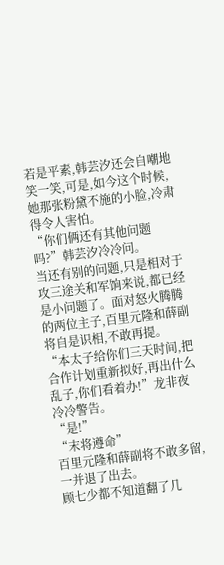若是平素,韩芸汐还会自嘲地笑一笑,可是,如今这个时候,她那张粉黛不施的小脸,冷肃得令人害怕。
“你们俩还有其他问题吗?”韩芸汐冷冷问。
当还有别的问题,只是相对于攻三途关和军饷来说,都已经是小问题了。面对怒火腾腾的两位主子,百里元隆和薛副将自是识相,不敢再提。
“本太子给你们三天时间,把合作计划重新拟好,再出什么乱子,你们看着办!”龙非夜冷冷警告。
“是!”
“末将遵命”
百里元隆和薛副将不敢多留,一并退了出去。
顾七少都不知道翻了几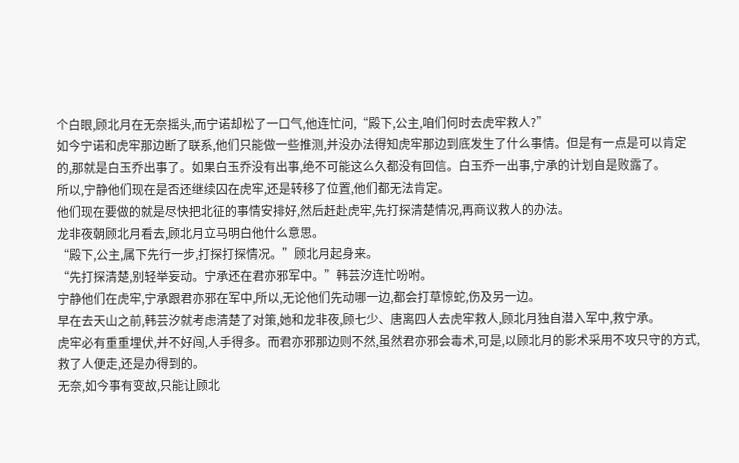个白眼,顾北月在无奈摇头,而宁诺却松了一口气,他连忙问,“殿下,公主,咱们何时去虎牢救人?”
如今宁诺和虎牢那边断了联系,他们只能做一些推测,并没办法得知虎牢那边到底发生了什么事情。但是有一点是可以肯定的,那就是白玉乔出事了。如果白玉乔没有出事,绝不可能这么久都没有回信。白玉乔一出事,宁承的计划自是败露了。
所以,宁静他们现在是否还继续囚在虎牢,还是转移了位置,他们都无法肯定。
他们现在要做的就是尽快把北征的事情安排好,然后赶赴虎牢,先打探清楚情况,再商议救人的办法。
龙非夜朝顾北月看去,顾北月立马明白他什么意思。
“殿下,公主,属下先行一步,打探打探情况。”顾北月起身来。
“先打探清楚,别轻举妄动。宁承还在君亦邪军中。”韩芸汐连忙吩咐。
宁静他们在虎牢,宁承跟君亦邪在军中,所以,无论他们先动哪一边,都会打草惊蛇,伤及另一边。
早在去天山之前,韩芸汐就考虑清楚了对策,她和龙非夜,顾七少、唐离四人去虎牢救人,顾北月独自潜入军中,救宁承。
虎牢必有重重埋伏,并不好闯,人手得多。而君亦邪那边则不然,虽然君亦邪会毒术,可是,以顾北月的影术采用不攻只守的方式,救了人便走,还是办得到的。
无奈,如今事有变故,只能让顾北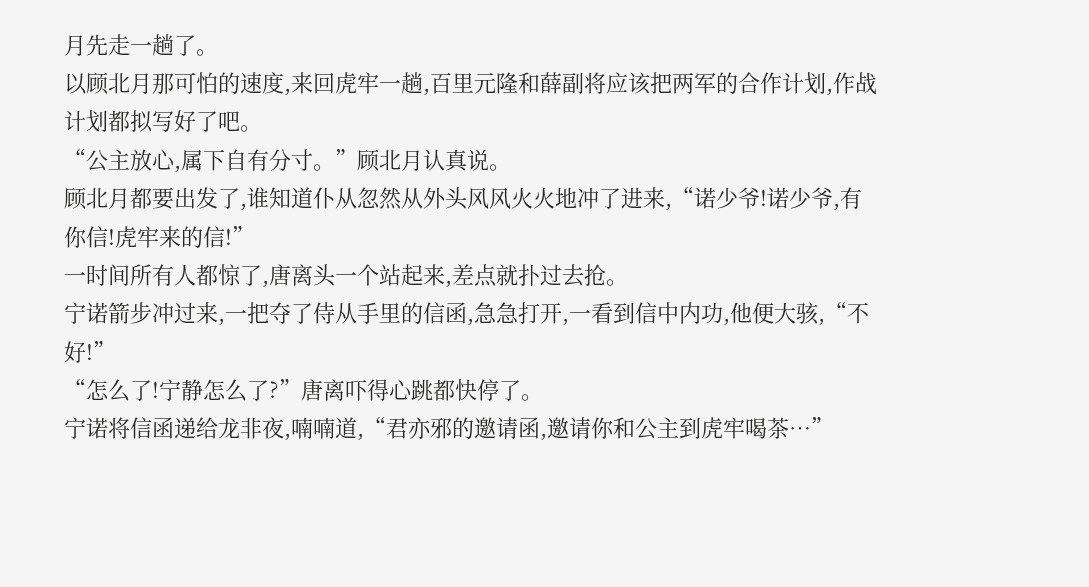月先走一趟了。
以顾北月那可怕的速度,来回虎牢一趟,百里元隆和薛副将应该把两军的合作计划,作战计划都拟写好了吧。
“公主放心,属下自有分寸。”顾北月认真说。
顾北月都要出发了,谁知道仆从忽然从外头风风火火地冲了进来,“诺少爷!诺少爷,有你信!虎牢来的信!”
一时间所有人都惊了,唐离头一个站起来,差点就扑过去抢。
宁诺箭步冲过来,一把夺了侍从手里的信函,急急打开,一看到信中内功,他便大骇,“不好!”
“怎么了!宁静怎么了?”唐离吓得心跳都快停了。
宁诺将信函递给龙非夜,喃喃道,“君亦邪的邀请函,邀请你和公主到虎牢喝茶…”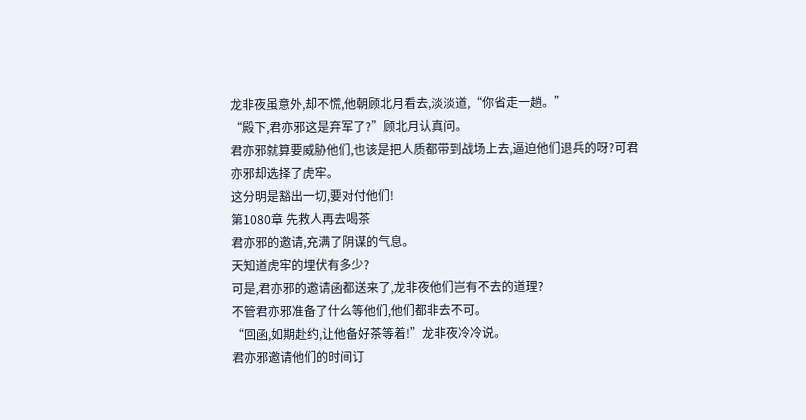龙非夜虽意外,却不慌,他朝顾北月看去,淡淡道,“你省走一趟。”
“殿下,君亦邪这是弃军了?”顾北月认真问。
君亦邪就算要威胁他们,也该是把人质都带到战场上去,逼迫他们退兵的呀?可君亦邪却选择了虎牢。
这分明是豁出一切,要对付他们!
第1080章 先救人再去喝茶
君亦邪的邀请,充满了阴谋的气息。
天知道虎牢的埋伏有多少?
可是,君亦邪的邀请函都送来了,龙非夜他们岂有不去的道理?
不管君亦邪准备了什么等他们,他们都非去不可。
“回函,如期赴约,让他备好茶等着!”龙非夜冷冷说。
君亦邪邀请他们的时间订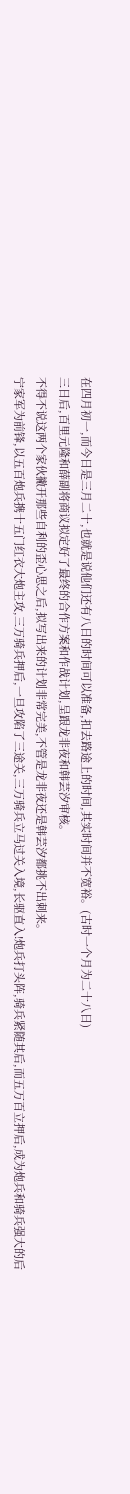在四月初一,而今日是三月二十,也就是说他们还有八日的时间可以准备,扣去路途上的时间,其实时间并不宽裕。(古时一个月为二十八日)
三日后,百里元隆和薛副将商议拟定好了最终的合作方案和作战计划,呈跟龙非夜和韩芸汐审核。
不得不说这两个家伙撇开那些自利的歪心思之后,拟写出来的计划非常完美,不管是龙非夜还是韩芸汐都挑不出刺来。
宁家军为前锋,以五百炮兵携十五门红衣大炮主攻,三万骑兵押后,一旦攻陷了三途关,三万骑兵立马过关入境,长驱直入!炮兵打头阵,骑兵紧随其后,而五万百立押后,成为炮兵和骑兵强大的后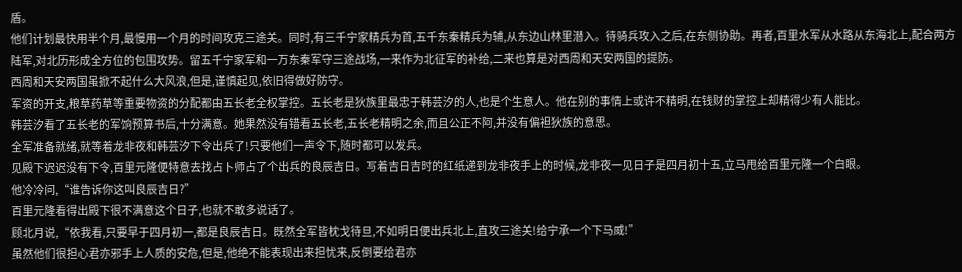盾。
他们计划最快用半个月,最慢用一个月的时间攻克三途关。同时,有三千宁家精兵为首,五千东秦精兵为辅,从东边山林里潜入。待骑兵攻入之后,在东侧协助。再者,百里水军从水路从东海北上,配合两方陆军,对北历形成全方位的包围攻势。留五千宁家军和一万东秦军守三途战场,一来作为北征军的补给,二来也算是对西周和天安两国的提防。
西周和天安两国虽掀不起什么大风浪,但是,谨慎起见,依旧得做好防守。
军资的开支,粮草药草等重要物资的分配都由五长老全权掌控。五长老是狄族里最忠于韩芸汐的人,也是个生意人。他在别的事情上或许不精明,在钱财的掌控上却精得少有人能比。
韩芸汐看了五长老的军饷预算书后,十分满意。她果然没有错看五长老,五长老精明之余,而且公正不阿,并没有偏袒狄族的意思。
全军准备就绪,就等着龙非夜和韩芸汐下令出兵了!只要他们一声令下,随时都可以发兵。
见殿下迟迟没有下令,百里元隆便特意去找占卜师占了个出兵的良辰吉日。写着吉日吉时的红纸递到龙非夜手上的时候,龙非夜一见日子是四月初十五,立马甩给百里元隆一个白眼。
他冷冷问,“谁告诉你这叫良辰吉日?”
百里元隆看得出殿下很不满意这个日子,也就不敢多说话了。
顾北月说,“依我看,只要早于四月初一,都是良辰吉日。既然全军皆枕戈待旦,不如明日便出兵北上,直攻三途关!给宁承一个下马威!”
虽然他们很担心君亦邪手上人质的安危,但是,他绝不能表现出来担忧来,反倒要给君亦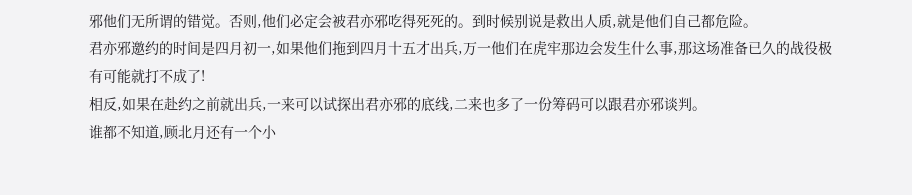邪他们无所谓的错觉。否则,他们必定会被君亦邪吃得死死的。到时候别说是救出人质,就是他们自己都危险。
君亦邪邀约的时间是四月初一,如果他们拖到四月十五才出兵,万一他们在虎牢那边会发生什么事,那这场准备已久的战役极有可能就打不成了!
相反,如果在赴约之前就出兵,一来可以试探出君亦邪的底线,二来也多了一份筹码可以跟君亦邪谈判。
谁都不知道,顾北月还有一个小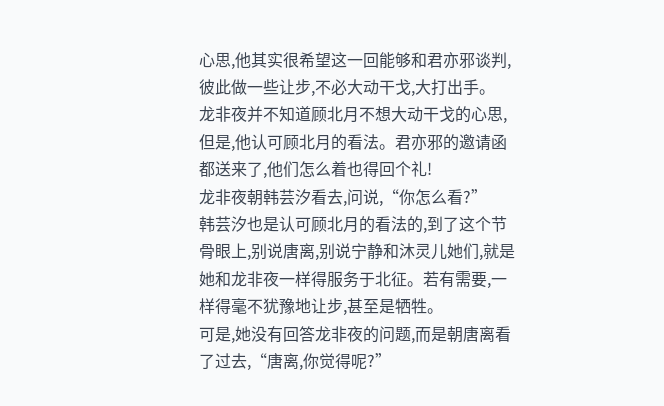心思,他其实很希望这一回能够和君亦邪谈判,彼此做一些让步,不必大动干戈,大打出手。
龙非夜并不知道顾北月不想大动干戈的心思,但是,他认可顾北月的看法。君亦邪的邀请函都送来了,他们怎么着也得回个礼!
龙非夜朝韩芸汐看去,问说,“你怎么看?”
韩芸汐也是认可顾北月的看法的,到了这个节骨眼上,别说唐离,别说宁静和沐灵儿她们,就是她和龙非夜一样得服务于北征。若有需要,一样得毫不犹豫地让步,甚至是牺牲。
可是,她没有回答龙非夜的问题,而是朝唐离看了过去,“唐离,你觉得呢?”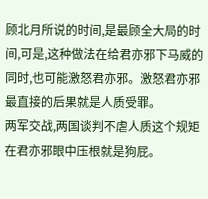顾北月所说的时间,是最顾全大局的时间,可是,这种做法在给君亦邪下马威的同时,也可能激怒君亦邪。激怒君亦邪最直接的后果就是人质受罪。
两军交战,两国谈判不虐人质这个规矩在君亦邪眼中压根就是狗屁。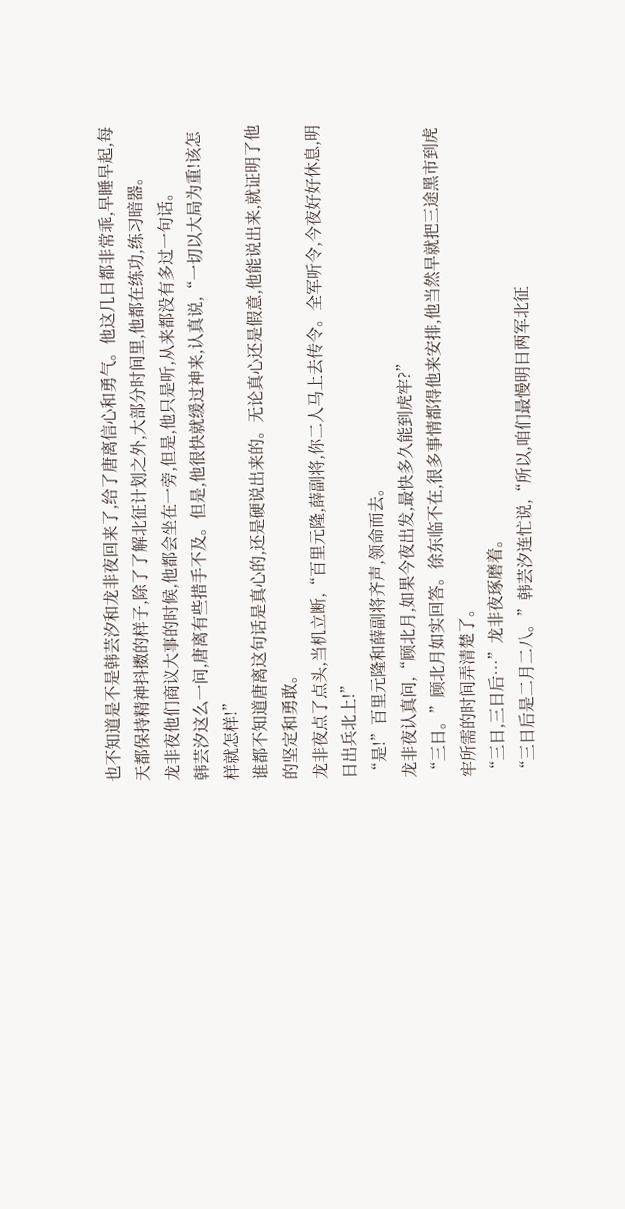也不知道是不是韩芸汐和龙非夜回来了,给了唐离信心和勇气。他这几日都非常乖,早睡早起,每天都保持精神抖擞的样子,除了了解北征计划之外,大部分时间里,他都在练功,练习暗器。
龙非夜他们商议大事的时候,他都会坐在一旁,但是,他只是听,从来都没有多过一句话。
韩芸汐这么一问,唐离有些措手不及。但是,他很快就缓过神来,认真说,“一切以大局为重!该怎样就怎样!”
谁都不知道唐离这句话是真心的,还是硬说出来的。无论真心还是假意,他能说出来,就证明了他的坚定和勇敢。
龙非夜点了点头,当机立断,“百里元隆,薛副将,你二人马上去传令。全军听令,今夜好好休息,明日出兵北上!”
“是!”百里元隆和薛副将齐声,领命而去。
龙非夜认真问,“顾北月,如果今夜出发,最快多久能到虎牢?”
“三日。”顾北月如实回答。徐东临不在,很多事情都得他来安排,他当然早就把三途黑市到虎牢所需的时间弄清楚了。
“三日,三日后…”龙非夜琢磨着。
“三日后是二月二八。”韩芸汐连忙说,“所以,咱们最慢明日两军北征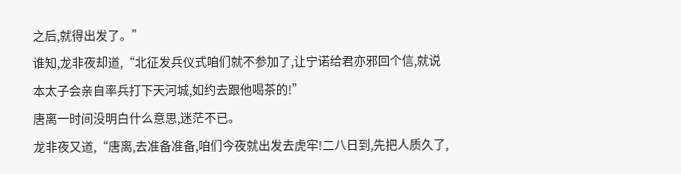之后,就得出发了。”
谁知,龙非夜却道,“北征发兵仪式咱们就不参加了,让宁诺给君亦邪回个信,就说本太子会亲自率兵打下天河城,如约去跟他喝茶的!”
唐离一时间没明白什么意思,迷茫不已。
龙非夜又道,“唐离,去准备准备,咱们今夜就出发去虎牢!二八日到,先把人质久了,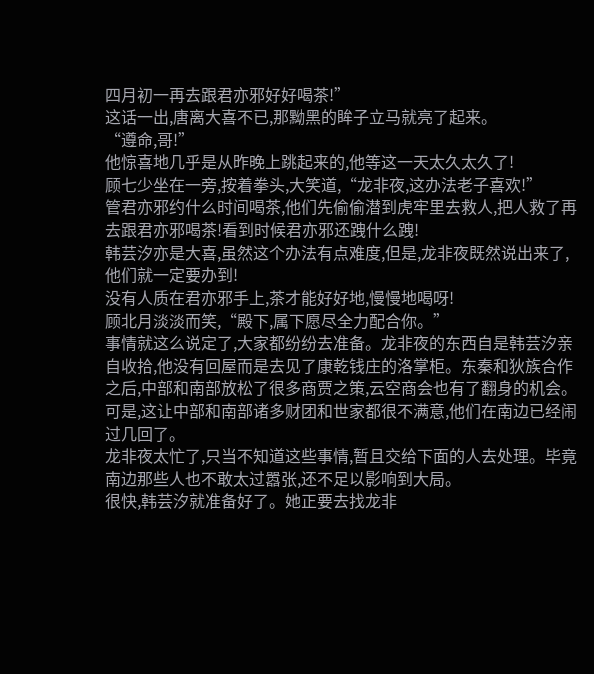四月初一再去跟君亦邪好好喝茶!”
这话一出,唐离大喜不已,那黝黑的眸子立马就亮了起来。
“遵命,哥!”
他惊喜地几乎是从昨晚上跳起来的,他等这一天太久太久了!
顾七少坐在一旁,按着拳头,大笑道,“龙非夜,这办法老子喜欢!”
管君亦邪约什么时间喝茶,他们先偷偷潜到虎牢里去救人,把人救了再去跟君亦邪喝茶!看到时候君亦邪还跩什么跩!
韩芸汐亦是大喜,虽然这个办法有点难度,但是,龙非夜既然说出来了,他们就一定要办到!
没有人质在君亦邪手上,茶才能好好地,慢慢地喝呀!
顾北月淡淡而笑,“殿下,属下愿尽全力配合你。”
事情就这么说定了,大家都纷纷去准备。龙非夜的东西自是韩芸汐亲自收拾,他没有回屋而是去见了康乾钱庄的洛掌柜。东秦和狄族合作之后,中部和南部放松了很多商贾之策,云空商会也有了翻身的机会。可是,这让中部和南部诸多财团和世家都很不满意,他们在南边已经闹过几回了。
龙非夜太忙了,只当不知道这些事情,暂且交给下面的人去处理。毕竟南边那些人也不敢太过嚣张,还不足以影响到大局。
很快,韩芸汐就准备好了。她正要去找龙非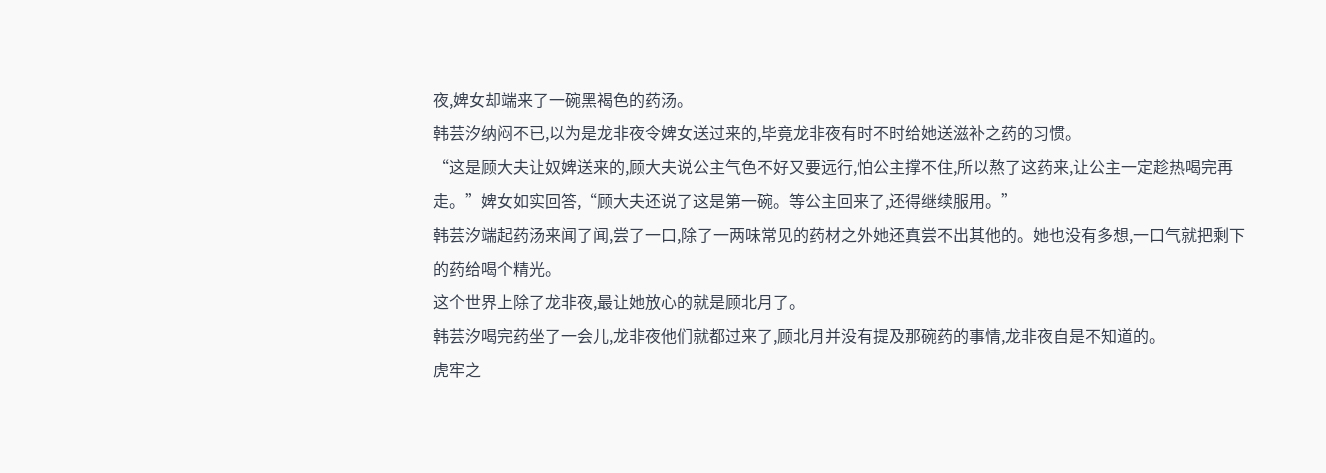夜,婢女却端来了一碗黑褐色的药汤。
韩芸汐纳闷不已,以为是龙非夜令婢女送过来的,毕竟龙非夜有时不时给她送滋补之药的习惯。
“这是顾大夫让奴婢送来的,顾大夫说公主气色不好又要远行,怕公主撑不住,所以熬了这药来,让公主一定趁热喝完再走。”婢女如实回答,“顾大夫还说了这是第一碗。等公主回来了,还得继续服用。”
韩芸汐端起药汤来闻了闻,尝了一口,除了一两味常见的药材之外她还真尝不出其他的。她也没有多想,一口气就把剩下的药给喝个精光。
这个世界上除了龙非夜,最让她放心的就是顾北月了。
韩芸汐喝完药坐了一会儿,龙非夜他们就都过来了,顾北月并没有提及那碗药的事情,龙非夜自是不知道的。
虎牢之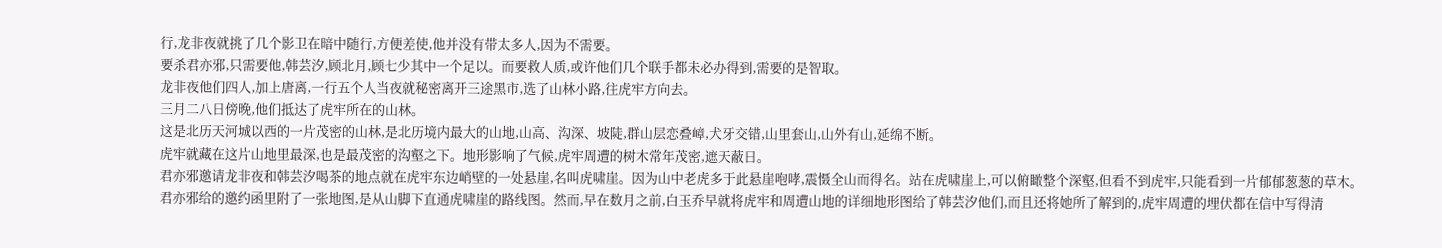行,龙非夜就挑了几个影卫在暗中随行,方便差使,他并没有带太多人,因为不需要。
要杀君亦邪,只需要他,韩芸汐,顾北月,顾七少其中一个足以。而要救人质,或许他们几个联手都未必办得到,需要的是智取。
龙非夜他们四人,加上唐离,一行五个人当夜就秘密离开三途黑市,选了山林小路,往虎牢方向去。
三月二八日傍晚,他们抵达了虎牢所在的山林。
这是北历天河城以西的一片茂密的山林,是北历境内最大的山地,山高、沟深、坡陡,群山层恋叠嶂,犬牙交错,山里套山,山外有山,延绵不断。
虎牢就藏在这片山地里最深,也是最茂密的沟壑之下。地形影响了气候,虎牢周遭的树木常年茂密,遮天蔽日。
君亦邪邀请龙非夜和韩芸汐喝茶的地点就在虎牢东边峭壁的一处悬崖,名叫虎啸崖。因为山中老虎多于此悬崖咆哮,震慑全山而得名。站在虎啸崖上,可以俯瞰整个深壑,但看不到虎牢,只能看到一片郁郁葱葱的草木。
君亦邪给的邀约函里附了一张地图,是从山脚下直通虎啸崖的路线图。然而,早在数月之前,白玉乔早就将虎牢和周遭山地的详细地形图给了韩芸汐他们,而且还将她所了解到的,虎牢周遭的埋伏都在信中写得清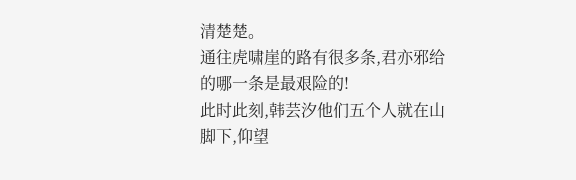清楚楚。
通往虎啸崖的路有很多条,君亦邪给的哪一条是最艰险的!
此时此刻,韩芸汐他们五个人就在山脚下,仰望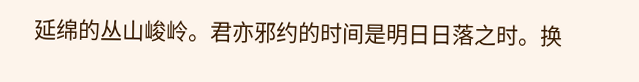延绵的丛山峻岭。君亦邪约的时间是明日日落之时。换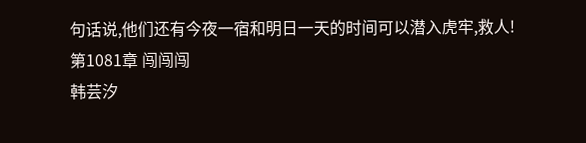句话说,他们还有今夜一宿和明日一天的时间可以潜入虎牢,救人!
第1081章 闯闯闯
韩芸汐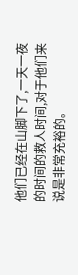他们已经在山脚下了,一天一夜的时间的救人时间,对于他们来说是非常充裕的。